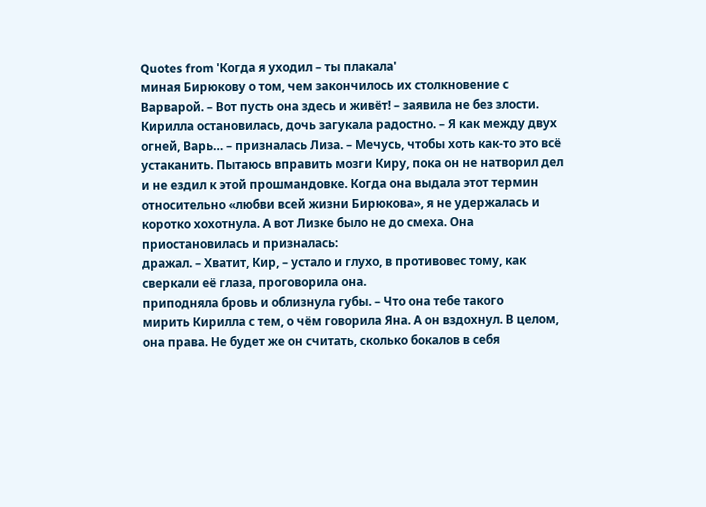Quotes from 'Когда я уходил – ты плакала'
миная Бирюкову о том, чем закончилось их столкновение с Варварой. – Вот пусть она здесь и живёт! – заявила не без злости.
Кирилла остановилась, дочь загукала радостно. – Я как между двух огней, Варь… – призналась Лиза. – Мечусь, чтобы хоть как-то это всё устаканить. Пытаюсь вправить мозги Киру, пока он не натворил дел и не ездил к этой прошмандовке. Когда она выдала этот термин относительно «любви всей жизни Бирюкова», я не удержалась и коротко хохотнула. А вот Лизке было не до смеха. Она приостановилась и призналась:
дражал. – Хватит, Кир, – устало и глухо, в противовес тому, как сверкали её глаза, проговорила она.
приподняла бровь и облизнула губы. – Что она тебе такого
мирить Кирилла с тем, о чём говорила Яна. А он вздохнул. В целом, она права. Не будет же он считать, сколько бокалов в себя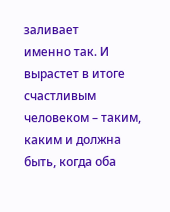заливает
именно так. И вырастет в итоге счастливым человеком – таким, каким и должна быть, когда оба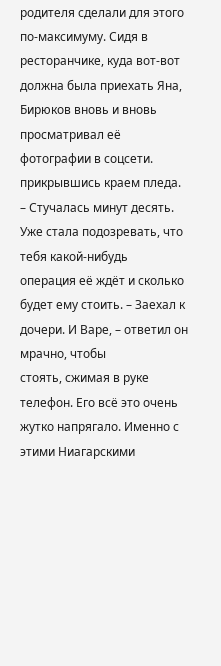родителя сделали для этого по-максимуму. Сидя в ресторанчике, куда вот-вот должна была приехать Яна, Бирюков вновь и вновь просматривал её фотографии в соцсети.
прикрывшись краем пледа. – Стучалась минут десять. Уже стала подозревать, что тебя какой-нибудь
операция её ждёт и сколько будет ему стоить. – Заехал к дочери. И Варе, – ответил он мрачно, чтобы
стоять, сжимая в руке телефон. Его всё это очень жутко напрягало. Именно с этими Ниагарскими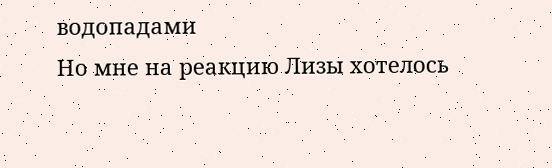водопадами
Но мне на реакцию Лизы хотелось